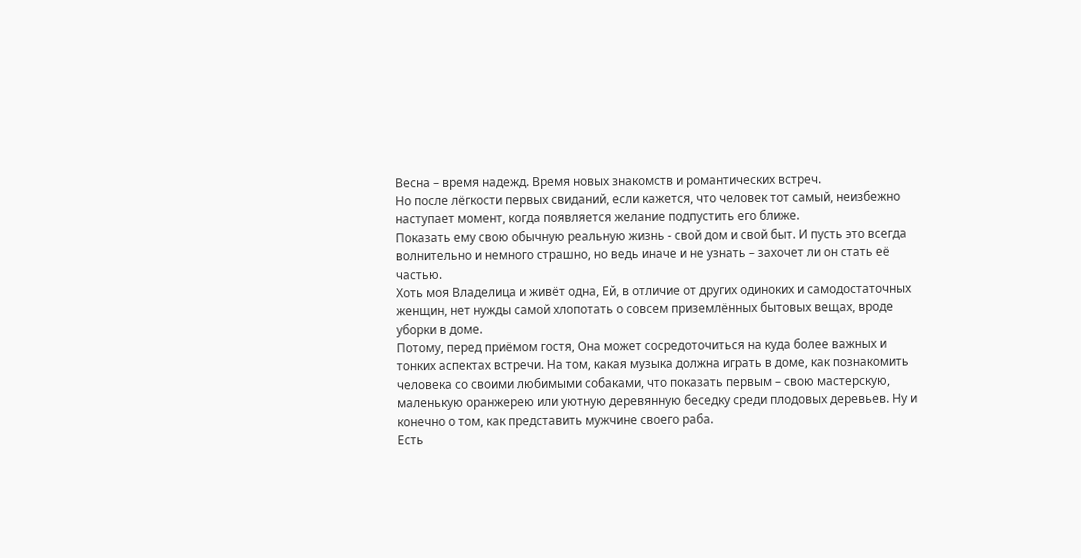Весна – время надежд. Время новых знакомств и романтических встреч.
Но после лёгкости первых свиданий, если кажется, что человек тот самый, неизбежно наступает момент, когда появляется желание подпустить его ближе.
Показать ему свою обычную реальную жизнь - свой дом и свой быт. И пусть это всегда волнительно и немного страшно, но ведь иначе и не узнать – захочет ли он стать её частью.
Хоть моя Владелица и живёт одна, Ей, в отличие от других одиноких и самодостаточных женщин, нет нужды самой хлопотать о совсем приземлённых бытовых вещах, вроде уборки в доме.
Потому, перед приёмом гостя, Она может сосредоточиться на куда более важных и тонких аспектах встречи. На том, какая музыка должна играть в доме, как познакомить человека со своими любимыми собаками, что показать первым – свою мастерскую, маленькую оранжерею или уютную деревянную беседку среди плодовых деревьев. Ну и конечно о том, как представить мужчине своего раба.
Есть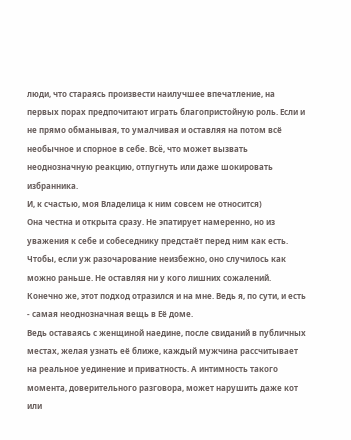люди, что стараясь произвести наилучшее впечатление, на первых порах предпочитают играть благопристойную роль. Если и не прямо обманывая, то умалчивая и оставляя на потом всё необычное и спорное в себе. Всë, что может вызвать неоднозначную реакцию, отпугнуть или даже шокировать избранника.
И, к счастью, моя Владелица к ним совсем не относится)
Она честна и открыта сразу. Не эпатирует намеренно, но из уважения к себе и собеседнику предстаёт перед ним как есть. Чтобы, если уж разочарование неизбежно, оно случилось как можно раньше. Не оставляя ни у кого лишних сожалений.
Конечно же, этот подход отразился и на мне. Ведь я, по сути, и есть - самая неоднозначная вещь в Её доме.
Ведь оставаясь с женщиной наедине, после свиданий в публичных местах, желая узнать её ближе, каждый мужчина рассчитывает на реальное уединение и приватность. А интимность такого момента, доверительного разговора, может нарушить даже кот или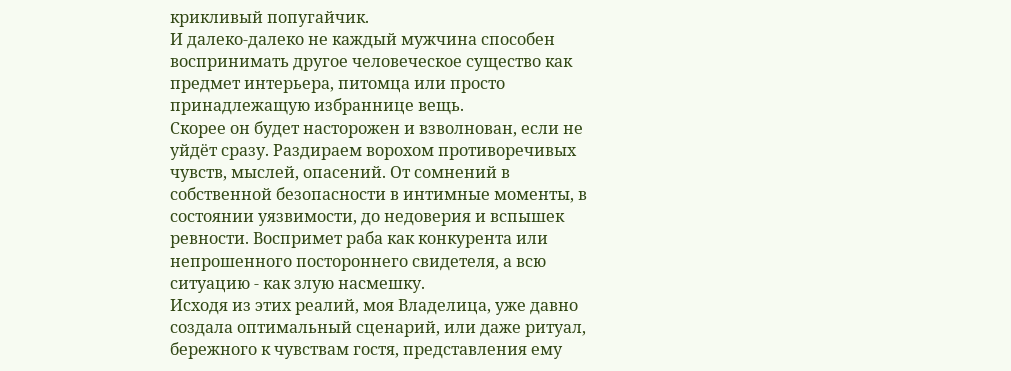крикливый попугайчик.
И далеко-далеко не каждый мужчина способен воспринимать другое человеческое существо как предмет интерьера, питомца или просто принадлежащую избраннице вещь.
Скорее он будет насторожен и взволнован, если не уйдёт сразу. Раздираем ворохом противоречивых чувств, мыслей, опасений. От сомнений в собственной безопасности в интимные моменты, в состоянии уязвимости, до недоверия и вспышек ревности. Воспримет раба как конкурента или непрошенного постороннего свидетеля, а всю ситуацию - как злую насмешку.
Исходя из этих реалий, моя Владелица, уже давно создала оптимальный сценарий, или даже ритуал, бережного к чувствам гостя, представления ему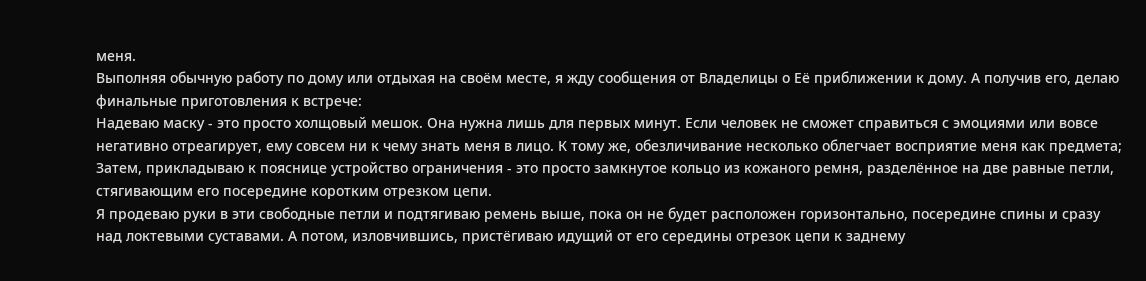меня.
Выполняя обычную работу по дому или отдыхая на своём месте, я жду сообщения от Владелицы о Её приближении к дому. А получив его, делаю финальные приготовления к встрече:
Надеваю маску - это просто холщовый мешок. Она нужна лишь для первых минут. Если человек не сможет справиться с эмоциями или вовсе негативно отреагирует, ему совсем ни к чему знать меня в лицо. К тому же, обезличивание несколько облегчает восприятие меня как предмета;
Затем, прикладываю к пояснице устройство ограничения - это просто замкнутое кольцо из кожаного ремня, разделённое на две равные петли, стягивающим его посередине коротким отрезком цепи.
Я продеваю руки в эти свободные петли и подтягиваю ремень выше, пока он не будет расположен горизонтально, посередине спины и сразу над локтевыми суставами. А потом, изловчившись, пристёгиваю идущий от его середины отрезок цепи к заднему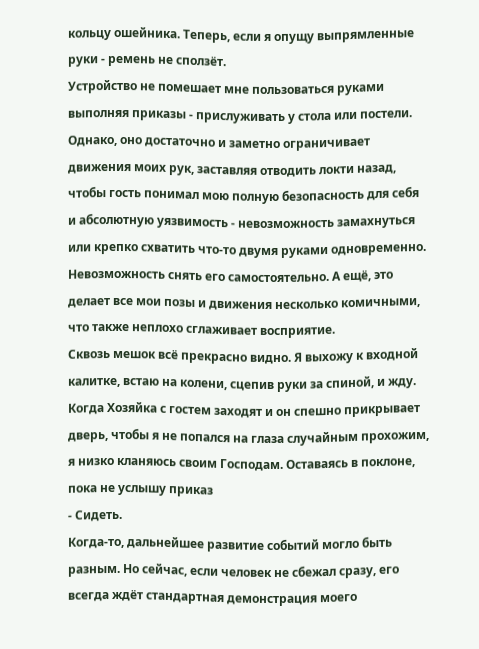кольцу ошейника. Теперь, если я опущу выпрямленные руки - ремень не сползёт.
Устройство не помешает мне пользоваться руками выполняя приказы - прислуживать у стола или постели. Однако, оно достаточно и заметно ограничивает движения моих рук, заставляя отводить локти назад, чтобы гость понимал мою полную безопасность для себя и абсолютную уязвимость - невозможность замахнуться или крепко схватить что-то двумя руками одновременно. Невозможность снять его самостоятельно. А ещё, это делает все мои позы и движения несколько комичными, что также неплохо сглаживает восприятие.
Сквозь мешок всё прекрасно видно. Я выхожу к входной калитке, встаю на колени, сцепив руки за спиной, и жду.
Когда Хозяйка с гостем заходят и он спешно прикрывает дверь, чтобы я не попался на глаза случайным прохожим, я низко кланяюсь своим Господам. Оставаясь в поклоне, пока не услышу приказ
- Сидеть.
Когда-то, дальнейшее развитие событий могло быть разным. Но сейчас, если человек не сбежал сразу, его всегда ждёт стандартная демонстрация моего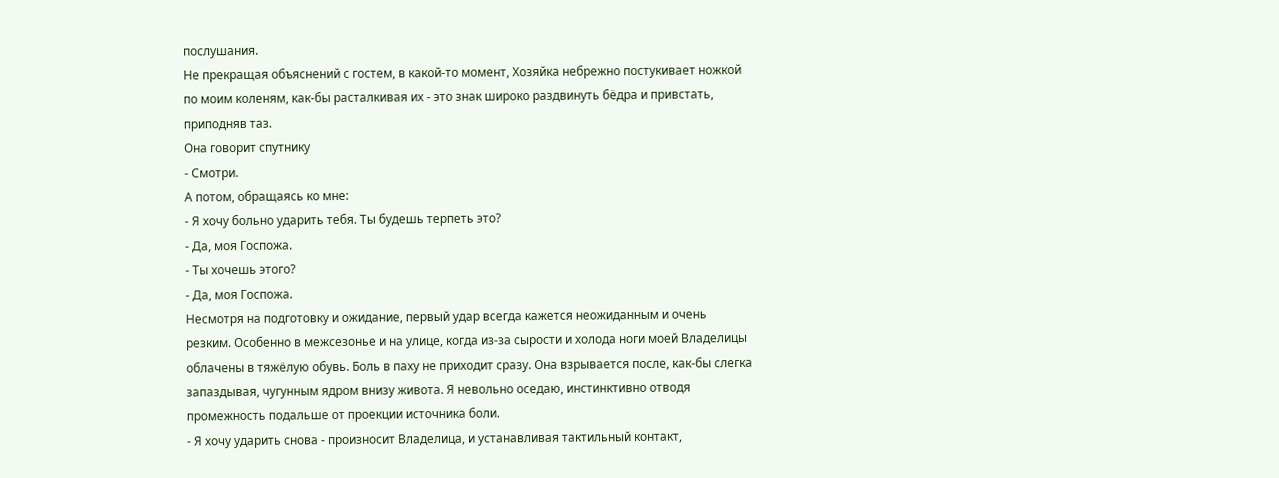послушания.
Не прекращая объяснений с гостем, в какой-то момент, Хозяйка небрежно постукивает ножкой по моим коленям, как-бы расталкивая их - это знак широко раздвинуть бëдра и привстать, приподняв таз.
Она говорит спутнику
- Смотри.
А потом, обращаясь ко мне:
- Я хочу больно ударить тебя. Ты будешь терпеть это?
- Да, моя Госпожа.
- Ты хочешь этого?
- Да, моя Госпожа.
Несмотря на подготовку и ожидание, первый удар всегда кажется неожиданным и очень резким. Особенно в межсезонье и на улице, когда из-за сырости и холода ноги моей Владелицы облачены в тяжёлую обувь. Боль в паху не приходит сразу. Она взрывается после, как-бы слегка запаздывая, чугунным ядром внизу живота. Я невольно оседаю, инстинктивно отводя промежность подальше от проекции источника боли.
- Я хочу ударить снова - произносит Владелица, и устанавливая тактильный контакт,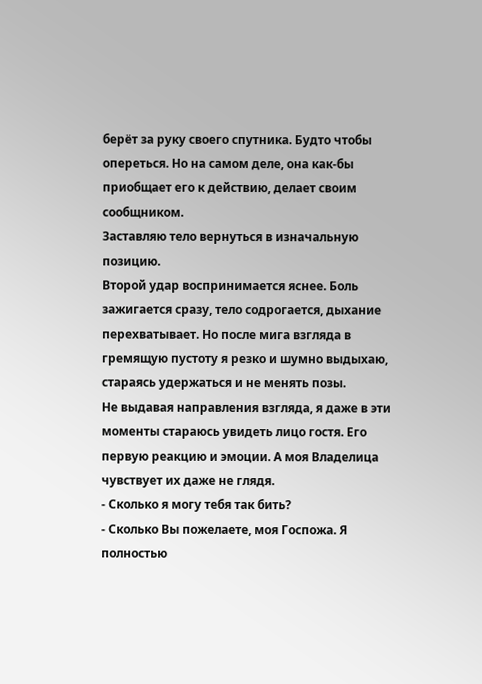берёт за руку своего спутника. Будто чтобы опереться. Но на самом деле, она как-бы приобщает его к действию, делает своим сообщником.
Заставляю тело вернуться в изначальную позицию.
Второй удар воспринимается яснее. Боль зажигается сразу, тело содрогается, дыхание перехватывает. Но после мига взгляда в гремящую пустоту я резко и шумно выдыхаю, стараясь удержаться и не менять позы.
Не выдавая направления взгляда, я даже в эти моменты стараюсь увидеть лицо гостя. Его первую реакцию и эмоции. А моя Владелица чувствует их даже не глядя.
- Сколько я могу тебя так бить?
- Сколько Вы пожелаете, моя Госпожа. Я полностью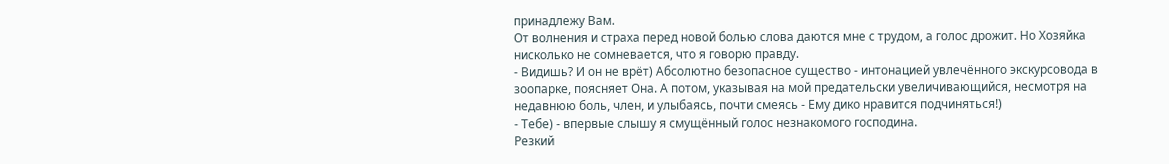принадлежу Вам.
От волнения и страха перед новой болью слова даются мне с трудом, а голос дрожит. Но Хозяйка нисколько не сомневается, что я говорю правду.
- Видишь? И он не врёт) Абсолютно безопасное существо - интонацией увлечённого экскурсовода в зоопарке, поясняет Она. А потом, указывая на мой предательски увеличивающийся, несмотря на недавнюю боль, член, и улыбаясь, почти смеясь - Ему дико нравится подчиняться!)
- Тебе) - впервые слышу я смущённый голос незнакомого господина.
Резкий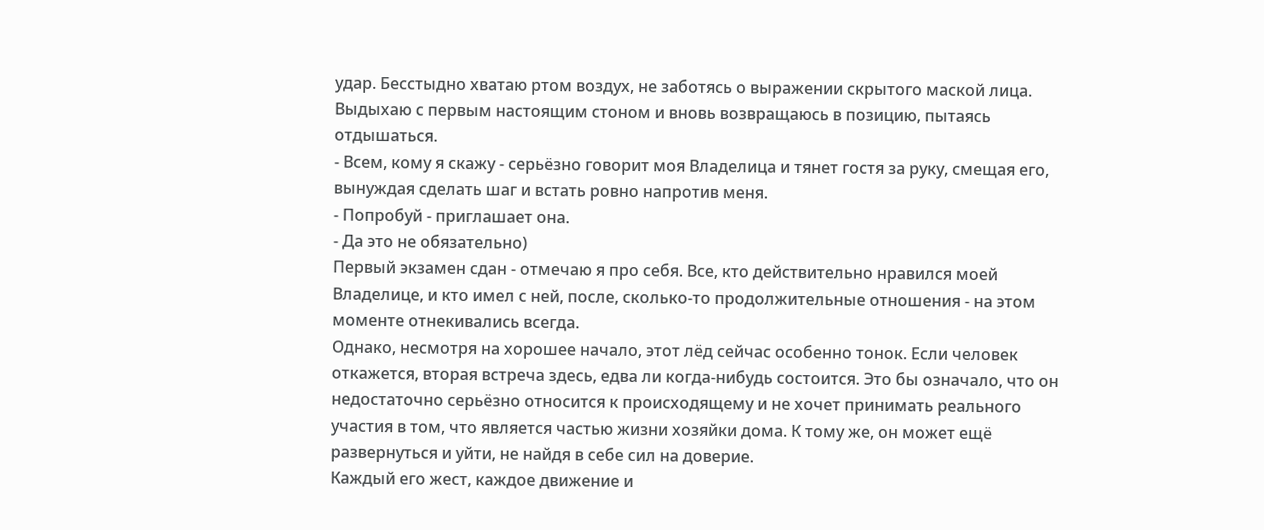удар. Бесстыдно хватаю ртом воздух, не заботясь о выражении скрытого маской лица. Выдыхаю с первым настоящим стоном и вновь возвращаюсь в позицию, пытаясь отдышаться.
- Всем, кому я скажу - серьёзно говорит моя Владелица и тянет гостя за руку, смещая его, вынуждая сделать шаг и встать ровно напротив меня.
- Попробуй - приглашает она.
- Да это не обязательно)
Первый экзамен сдан - отмечаю я про себя. Все, кто действительно нравился моей Владелице, и кто имел с ней, после, сколько-то продолжительные отношения - на этом моменте отнекивались всегда.
Однако, несмотря на хорошее начало, этот лёд сейчас особенно тонок. Если человек откажется, вторая встреча здесь, едва ли когда-нибудь состоится. Это бы означало, что он недостаточно серьёзно относится к происходящему и не хочет принимать реального участия в том, что является частью жизни хозяйки дома. К тому же, он может ещё развернуться и уйти, не найдя в себе сил на доверие.
Каждый его жест, каждое движение и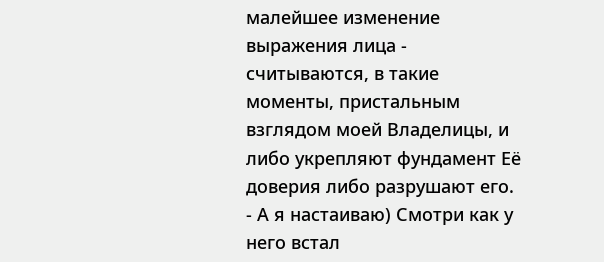малейшее изменение выражения лица - считываются, в такие моменты, пристальным взглядом моей Владелицы, и либо укрепляют фундамент Её доверия либо разрушают его.
- А я настаиваю) Смотри как у него встал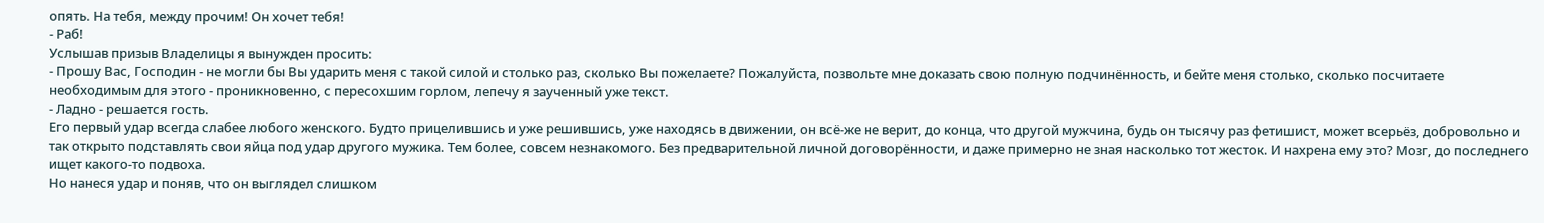опять. На тебя, между прочим! Он хочет тебя!
- Раб!
Услышав призыв Владелицы я вынужден просить:
- Прошу Вас, Господин - не могли бы Вы ударить меня с такой силой и столько раз, сколько Вы пожелаете? Пожалуйста, позвольте мне доказать свою полную подчинённость, и бейте меня столько, сколько посчитаете необходимым для этого - проникновенно, с пересохшим горлом, лепечу я заученный уже текст.
- Ладно - решается гость.
Его первый удар всегда слабее любого женского. Будто прицелившись и уже решившись, уже находясь в движении, он всё-же не верит, до конца, что другой мужчина, будь он тысячу раз фетишист, может всерьёз, добровольно и так открыто подставлять свои яйца под удар другого мужика. Тем более, совсем незнакомого. Без предварительной личной договорённости, и даже примерно не зная насколько тот жесток. И нахрена ему это? Мозг, до последнего ищет какого-то подвоха.
Но нанеся удар и поняв, что он выглядел слишком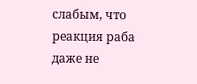слабым, что реакция раба даже не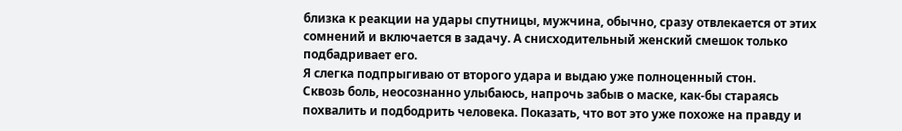близка к реакции на удары спутницы, мужчина, обычно, сразу отвлекается от этих сомнений и включается в задачу. А снисходительный женский смешок только подбадривает его.
Я слегка подпрыгиваю от второго удара и выдаю уже полноценный стон.
Сквозь боль, неосознанно улыбаюсь, напрочь забыв о маске, как-бы стараясь похвалить и подбодрить человека. Показать, что вот это уже похоже на правду и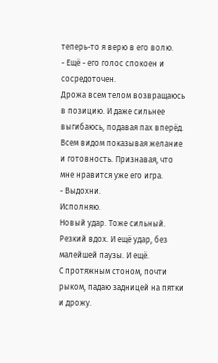теперь-то я верю в его волю.
- Ещё - его голос спокоен и сосредоточен.
Дрожа всем телом возвращаюсь в позицию. И даже сильнее выгибаюсь, подавая пах вперёд. Всем видом показывая желание и готовность. Признавая, что мне нравится уже его игра.
- Выдохни.
Исполняю.
Новый удар. Тоже сильный. Резкий вдох. И ещё удар, без малейшей паузы. И ещё.
С протяжным стоном, почти рыком, падаю задницей на пятки и дрожу.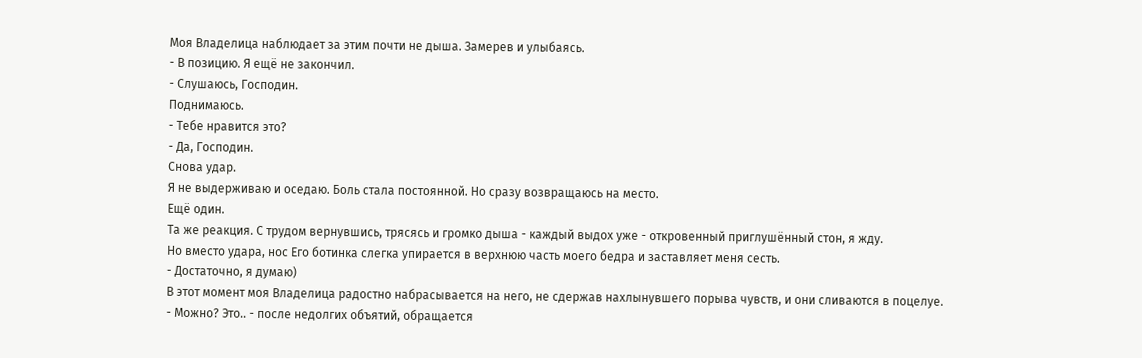Моя Владелица наблюдает за этим почти не дыша. Замерев и улыбаясь.
- В позицию. Я ещё не закончил.
- Слушаюсь, Господин.
Поднимаюсь.
- Тебе нравится это?
- Да, Господин.
Снова удар.
Я не выдерживаю и оседаю. Боль стала постоянной. Но сразу возвращаюсь на место.
Ещё один.
Та же реакция. С трудом вернувшись, трясясь и громко дыша - каждый выдох уже - откровенный приглушённый стон, я жду.
Но вместо удара, нос Его ботинка слегка упирается в верхнюю часть моего бедра и заставляет меня сесть.
- Достаточно, я думаю)
В этот момент моя Владелица радостно набрасывается на него, не сдержав нахлынувшего порыва чувств, и они сливаются в поцелуе.
- Можно? Это.. - после недолгих объятий, обращается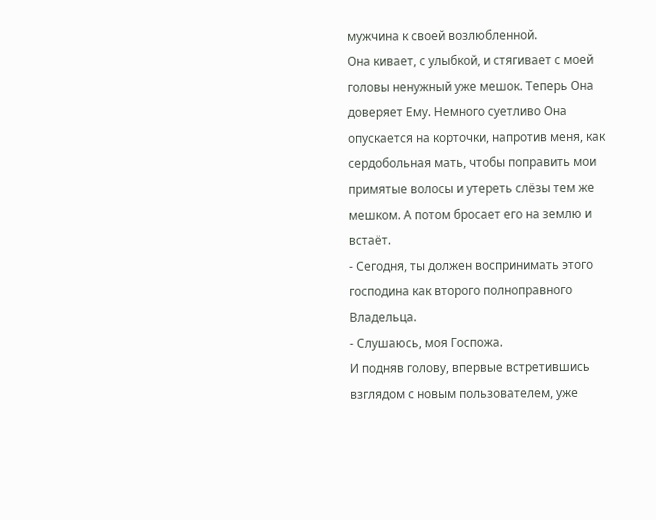мужчина к своей возлюбленной.
Она кивает, с улыбкой, и стягивает с моей головы ненужный уже мешок. Теперь Она доверяет Ему. Немного суетливо Она опускается на корточки, напротив меня, как сердобольная мать, чтобы поправить мои примятые волосы и утереть слёзы тем же мешком. А потом бросает его на землю и встаёт.
- Сегодня, ты должен воспринимать этого господина как второго полноправного Владельца.
- Слушаюсь, моя Госпожа.
И подняв голову, впервые встретившись взглядом с новым пользователем, уже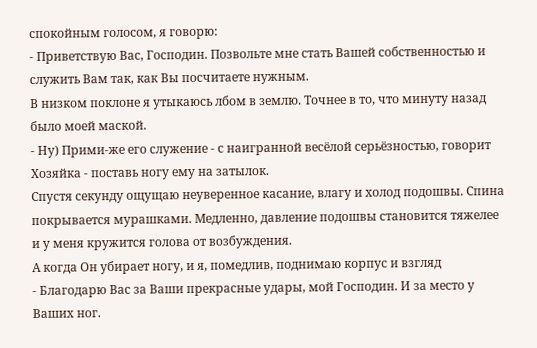спокойным голосом, я говорю:
- Приветствую Вас, Господин. Позвольте мне стать Вашей собственностью и служить Вам так, как Вы посчитаете нужным.
В низком поклоне я утыкаюсь лбом в землю. Точнее в то, что минуту назад было моей маской.
- Ну) Прими-же его служение - с наигранной весёлой серьёзностью, говорит Хозяйка - поставь ногу ему на затылок.
Спустя секунду ощущаю неуверенное касание, влагу и холод подошвы. Спина покрывается мурашками. Медленно, давление подошвы становится тяжелее и у меня кружится голова от возбуждения.
А когда Он убирает ногу, и я, помедлив, поднимаю корпус и взгляд
- Благодарю Вас за Ваши прекрасные удары, мой Господин. И за место у Ваших ног.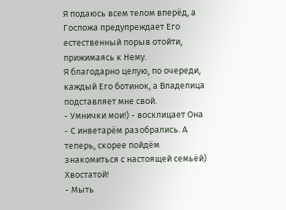Я подаюсь всем телом вперёд, а Госпожа предупреждает Его естественный порыв отойти, прижимаясь к Нему.
Я благодарно целую, по очереди, каждый Его ботинок, а Владелица подставляет мне свой.
- Умнички мои!) - восклицает Она - С инветарëм разобрались. А теперь, скорее пойдём знакомиться с настоящей семьёй) Хвостатой!
- Мыть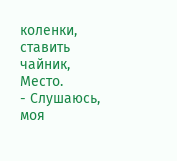коленки, ставить чайник, Место.
- Слушаюсь, моя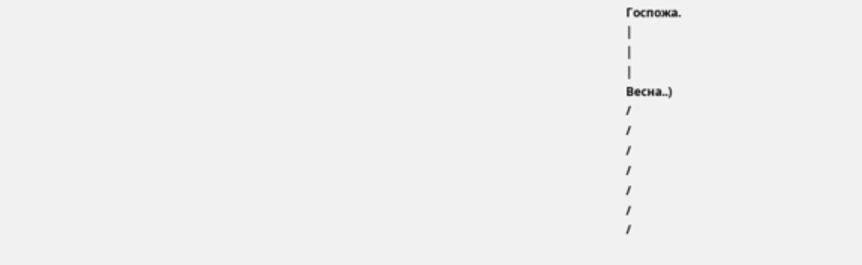Госпожа.
|
|
|
Весна..)
/
/
/
/
/
/
/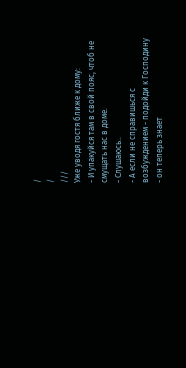/
/
///
Уже уводя гостя ближе к дому:
- И упакуйся там в свой пояс, чтоб не смущать нас в доме.
- Слушаюсь..
- А если не справишься с возбуждением - подойди к Господину - он теперь знает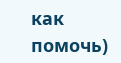как помочь)